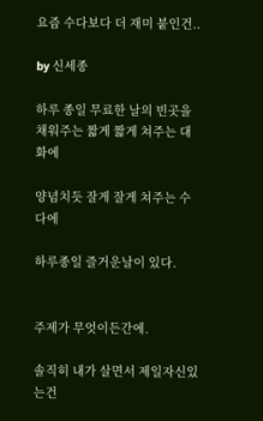요즘 수다보다 더 재미 붙인건..

by 신세종

하루 종일 무료한 날의 빈곳을 채워주는 짧게 짧게 쳐주는 대화에

양념치듯 잘게 잘게 쳐주는 수다에

하루종일 즐거운날이 있다.


주제가 무엇이든간에.

솔직히 내가 살면서 제일자신있는건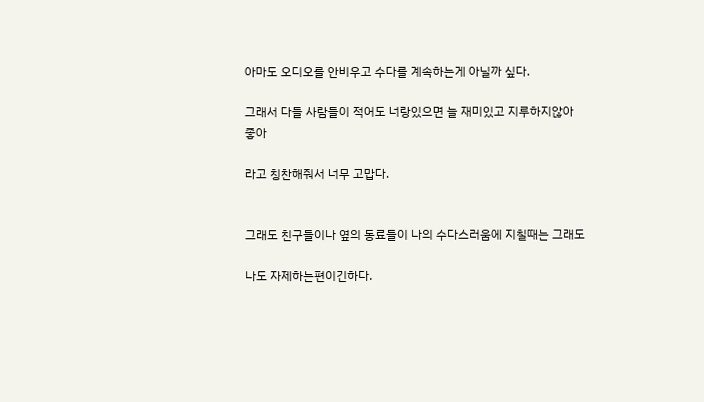아마도 오디오를 안비우고 수다를 계속하는게 아닐까 싶다.

그래서 다들 사람들이 적어도 너랑있으면 늘 재미있고 지루하지않아 좋아

라고 칭찬해줘서 너무 고맙다.


그래도 친구들이나 옆의 동료들이 나의 수다스러움에 지칠때는 그래도

나도 자제하는편이긴하다.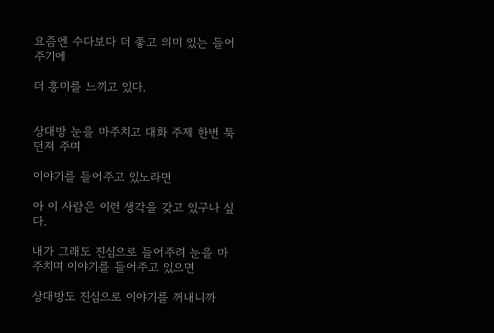요즘엔 수다보다 더 좋고 의미 있는 들어주기에

더 흥미를 느끼고 있다.


상대방 눈을 마주치고 대화 주제 한번 툭던져 주며

이야기를 들어주고 있노라면

아 이 사람은 이런 생각을 갖고 있구나 싶다.

내가 그래도 진심으로 들어주려 눈을 마주치며 이야기를 들어주고 있으면

상대방도 진심으로 이야기를 꺼내니까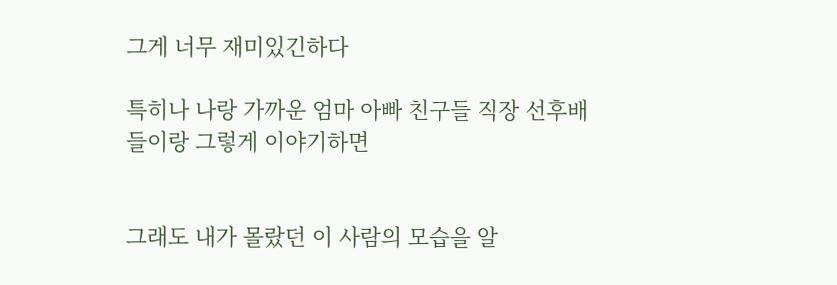그게 너무 재미있긴하다

특히나 나랑 가까운 엄마 아빠 친구들 직장 선후배들이랑 그렇게 이야기하면


그래도 내가 몰랐던 이 사람의 모습을 알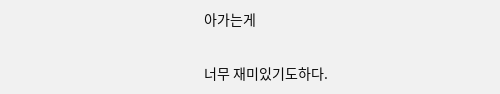아가는게

너무 재미있기도하다.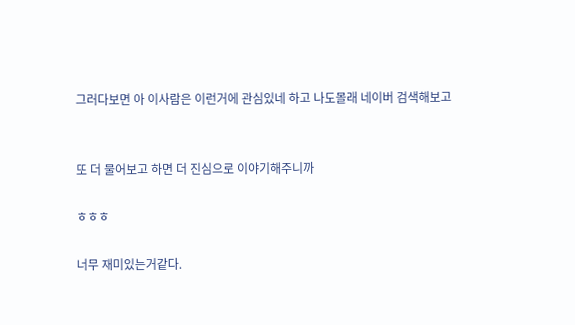그러다보면 아 이사람은 이런거에 관심있네 하고 나도몰래 네이버 검색해보고


또 더 물어보고 하면 더 진심으로 이야기해주니까

ㅎㅎㅎ

너무 재미있는거같다.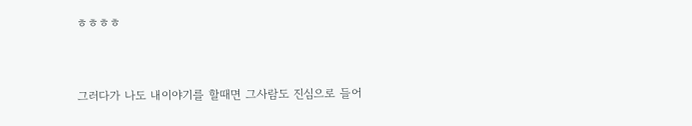ㅎㅎㅎㅎ


그러다가 나도 내이야기를 할때면 그사람도 진심으로 들어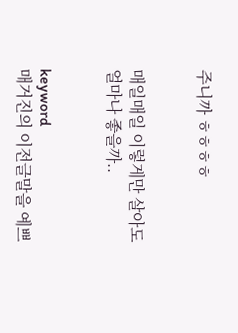주니까 ㅎㅎㅎㅎ


매일매일 이렇게만 살아도 얼마나 좋을까..


keyword
매거진의 이전글말을 예쁘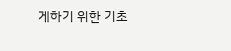게하기 위한 기초